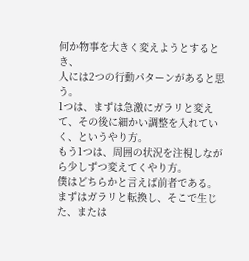何か物事を大きく変えようとするとき、
人には2つの行動パターンがあると思う。
1つは、まずは急激にガラリと変えて、その後に細かい調整を入れていく、というやり方。
もう1つは、周囲の状況を注視しながら少しずつ変えてくやり方。
僕はどちらかと言えば前者である。
まずはガラリと転換し、そこで生じた、または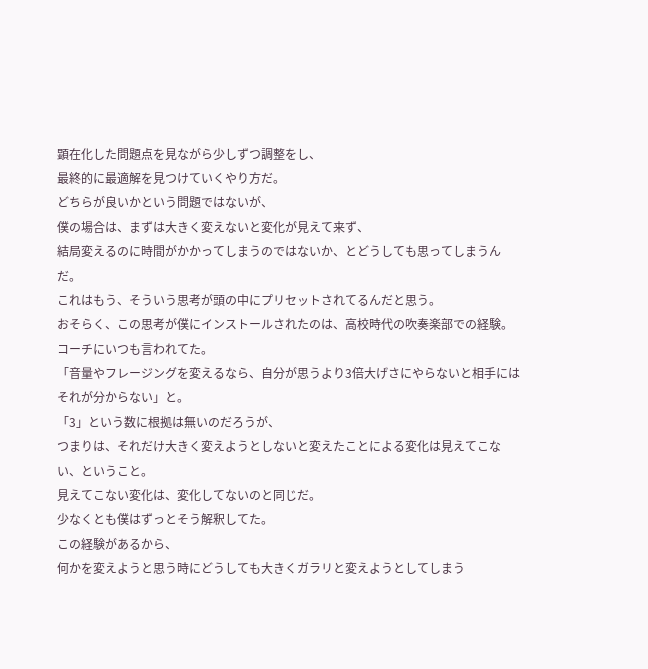顕在化した問題点を見ながら少しずつ調整をし、
最終的に最適解を見つけていくやり方だ。
どちらが良いかという問題ではないが、
僕の場合は、まずは大きく変えないと変化が見えて来ず、
結局変えるのに時間がかかってしまうのではないか、とどうしても思ってしまうんだ。
これはもう、そういう思考が頭の中にプリセットされてるんだと思う。
おそらく、この思考が僕にインストールされたのは、高校時代の吹奏楽部での経験。
コーチにいつも言われてた。
「音量やフレージングを変えるなら、自分が思うより3倍大げさにやらないと相手にはそれが分からない」と。
「3」という数に根拠は無いのだろうが、
つまりは、それだけ大きく変えようとしないと変えたことによる変化は見えてこない、ということ。
見えてこない変化は、変化してないのと同じだ。
少なくとも僕はずっとそう解釈してた。
この経験があるから、
何かを変えようと思う時にどうしても大きくガラリと変えようとしてしまう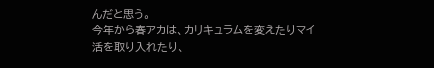んだと思う。
今年から春アカは、カリキュラムを変えたりマイ活を取り入れたり、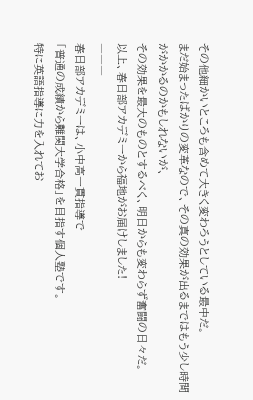その他細かいところも含めて大きく変わろうとしている最中だ。
まだ始まったばかりの変革なので、その真の効果が出るまではもう少し時間がかかるのかもしれないが、
その効果を最大のものとするべく、明日からも変わらず奮闘の日々だ。
以上、春日部アカデミーから福地がお届けしました!
―――
春日部アカデミーは、小中高一貫指導で
「普通の成績から難関大学合格」を目指す個人塾です。
特に英語指導に力を入れてお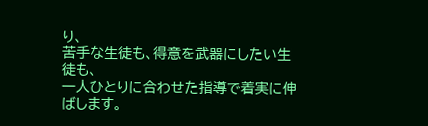り、
苦手な生徒も、得意を武器にしたい生徒も、
一人ひとりに合わせた指導で着実に伸ばします。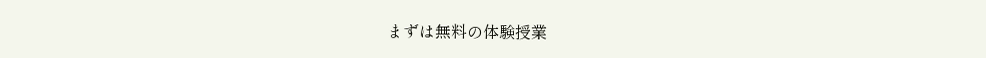まずは無料の体験授業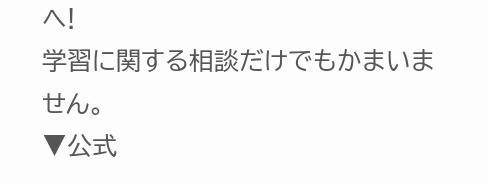へ!
学習に関する相談だけでもかまいません。
▼公式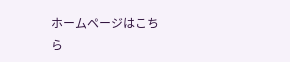ホームページはこちら